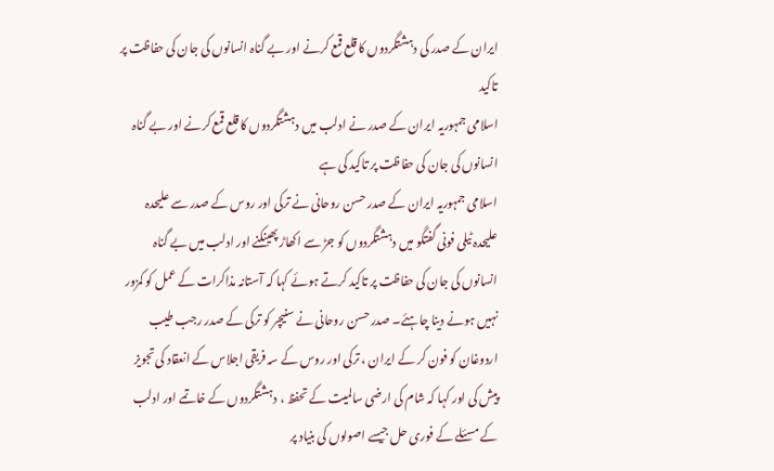ایران کے صدر کی دہشتگردوں کا قلع قمع کرنے اور بے گناہ انسانوں کی جان کی حفاظت پر تاکید
اسلامی جمہوریہ ایران کے صدر نے ادلب میں دہشتگردوں کا قلع قمع کرنے اور بے گناہ انسانوں کی جان کی حفاظت پر تاکید کی ہے
اسلامی جمہوریہ ایران کے صدر حسن روحانی نے ترکی اور روس کے صدر سے علیحدہ علیحدہ ٹیلی فونی گفتگو میں دہشتگردوں کو جڑ سے اکھاڑ پھینکنے اور ادلب میں بے گناہ انسانوں کی جان کی حفاظت پر تاکید کرتے ہوئے کہا کہ آستانہ مذاکرات کے عمل کو کمزور نہیں ہونے دینا چاہئے۔ صدر حسن روحانی نے سنیچر کو ترکی کے صدر رجب طیب اردوغان کو فون کر کے ایران ، ترکی اور روس کے سہ فریقی اجلاس کے انعقاد کی تجویز پیش کی اور کہا کہ شام کی ارضی سالمیت کے تحفظ ، دہشتگردوں کے خاتمے اور ادلب کے مسئلے کے فوری حل جیسے اصولوں کی بنیاد پر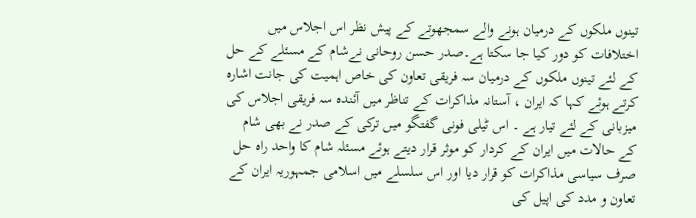تینوں ملکوں کے درمیان ہونے والے سمجھوتے کے پیش نظر اس اجلاس میں اختلافات کو دور کیا جا سکتا ہے۔صدر حسن روحانی نےشام کے مسئلے کے حل کے لئے تینوں ملکوں کے درمیان سہ فریقی تعاون کی خاص اہمیت کی جانت اشارہ کرتے ہوئے کہا کہ ایران ، آستانہ مذاکرات کے تناظر میں آئندہ سہ فریقی اجلاس کی میزبانی کے لئے تیار ہے ۔ اس ٹیلی فونی گفتگو میں ترکی کے صدر نے بھی شام کے حالات میں ایران کے کردار کو موثر قرار دیتے ہوئے مسئلہ شام کا واحد راہ حل صرف سیاسی مذاکرات کو قرار دیا اور اس سلسلے میں اسلامی جمہوریہ ایران کے تعاون و مدد کی اپیل کی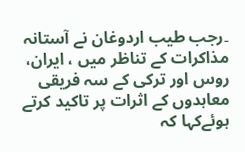۔رجب طیب اردوغان نے آستانہ مذاکرات کے تناظر میں ، ایران، روس اور ترکی کے سہ فریقی معاہدوں کے اثرات پر تاکید کرتے ہوئےکہا کہ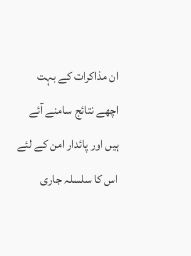ان مذاکرات کے بہت اچھے نتائج سامنے آئے ہیں اور پائدار امن کے لئے اس کا سلسلہ جاری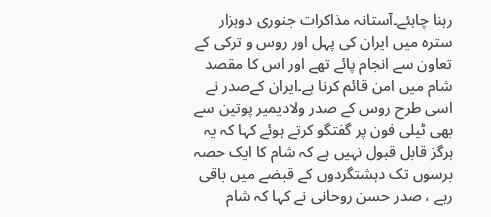رہنا چاہئے۔آستانہ مذاکرات جنوری دوہزار سترہ میں ایران کی پہل اور روس و ترکی کے تعاون سے انجام پائے تھے اور اس کا مقصد شام میں امن قائم کرنا ہے۔ایران کےصدر نے اسی طرح روس کے صدر ولادیمیر پوتین سے بھی ٹیلی فون پر گفتگو کرتے ہوئے کہا کہ یہ ہرگز قابل قبول نہیں ہے کہ شام کا ایک حصہ برسوں تک دہشتگردوں کے قبضے میں باقی رہے ، صدر حسن روحانی نے کہا کہ شام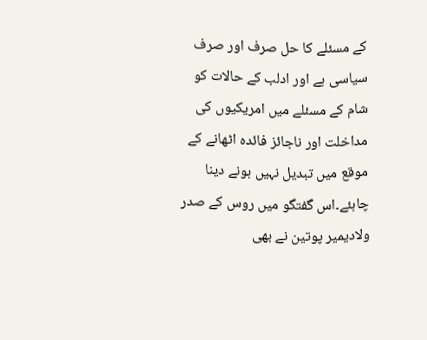کے مسئلے کا حل صرف اور صرف سیاسی ہے اور ادلب کے حالات کو شام کے مسئلے میں امریکیوں کی مداخلت اور ناجائز فائدہ اٹھانے کے موقع میں تبدیل نہیں ہونے دینا چاہئے۔اس گفتگو میں روس کے صدر ولادیمیر پوتین نے بھی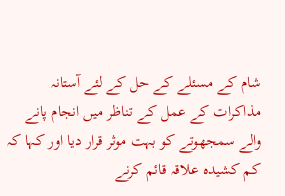شام کے مسئلے کے حل کے لئے آستانہ مذاکرات کے عمل کے تناظر میں انجام پانے والے سمجھوتے کو بہت موثر قرار دیا اور کہا کہ کم کشیدہ علاقہ قائم کرنے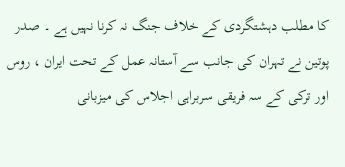کا مطلب دہشتگردی کے خلاف جنگ نہ کرنا نہیں ہے ۔ صدر پوتین نے تہران کی جانب سے آستانہ عمل کے تحت ایران ، روس اور ترکی کے سہ فریقی سربراہی اجلاس کی میزبانی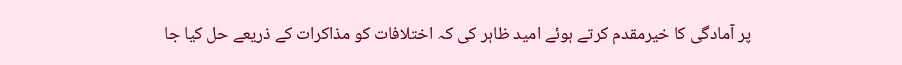پر آمادگی کا خیرمقدم کرتے ہوئے امید ظاہر کی کہ اختلافات کو مذاکرات کے ذریعے حل کیا جا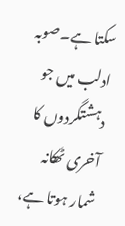سکتا ہے۔صوبہ ادلب میں جو دہشتگردوں کا آخری ٹھکانہ شمار ہوتا ہے،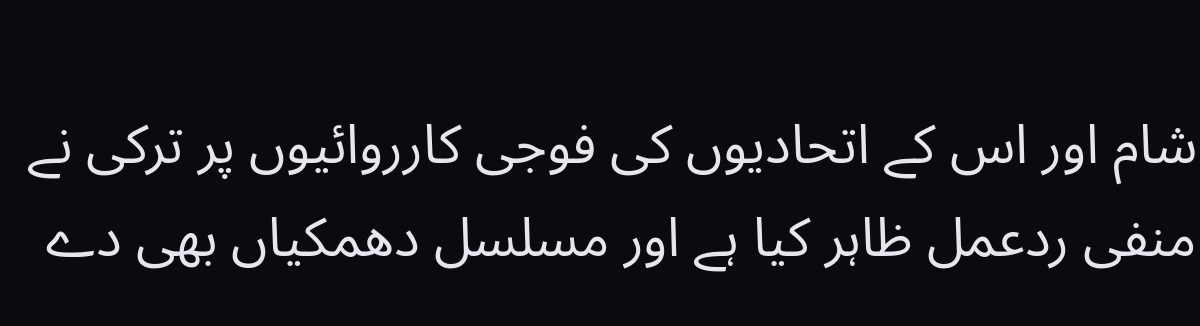شام اور اس کے اتحادیوں کی فوجی کارروائیوں پر ترکی نے منفی ردعمل ظاہر کیا ہے اور مسلسل دھمکیاں بھی دے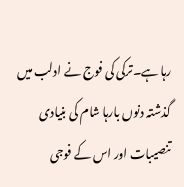رہا ہے۔ترکی کی فوج نے ادلب میں گذشتہ دنوں بارہا شام کی بنیادی تنصیبات اور اس کے فوجی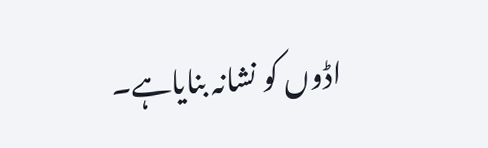اڈوں کو نشانہ بنایاہے۔